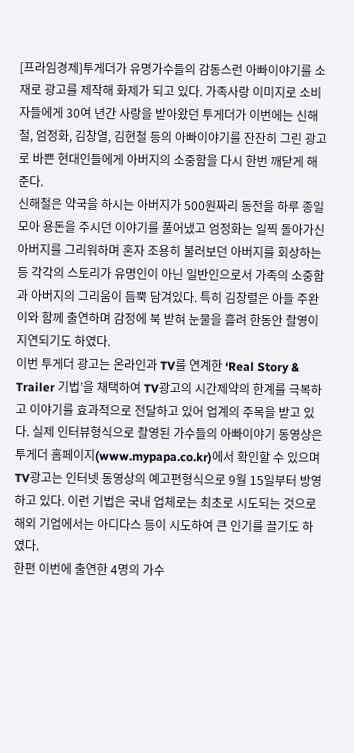[프라임경제]투게더가 유명가수들의 감동스런 아빠이야기를 소재로 광고를 제작해 화제가 되고 있다. 가족사랑 이미지로 소비자들에게 30여 년간 사랑을 받아왔던 투게더가 이번에는 신해철, 엄정화, 김창열, 김현철 등의 아빠이야기를 잔잔히 그린 광고로 바쁜 현대인들에게 아버지의 소중함을 다시 한번 깨닫게 해 준다.
신해철은 약국을 하시는 아버지가 500원짜리 동전을 하루 종일 모아 용돈을 주시던 이야기를 풀어냈고 엄정화는 일찍 돌아가신 아버지를 그리워하며 혼자 조용히 불러보던 아버지를 회상하는 등 각각의 스토리가 유명인이 아닌 일반인으로서 가족의 소중함과 아버지의 그리움이 듬뿍 담겨있다. 특히 김창렬은 아들 주완이와 함께 출연하며 감정에 북 받혀 눈물을 흘려 한동안 촬영이 지연되기도 하였다.
이번 투게더 광고는 온라인과 TV를 연계한 ‘Real Story & Trailer 기법’을 채택하여 TV광고의 시간제약의 한계를 극복하고 이야기를 효과적으로 전달하고 있어 업계의 주목을 받고 있다. 실제 인터뷰형식으로 촬영된 가수들의 아빠이야기 동영상은 투게더 홈페이지(www.mypapa.co.kr)에서 확인할 수 있으며 TV광고는 인터넷 동영상의 예고편형식으로 9월 15일부터 방영하고 있다. 이런 기법은 국내 업체로는 최초로 시도되는 것으로 해외 기업에서는 아디다스 등이 시도하여 큰 인기를 끌기도 하였다.
한편 이번에 출연한 4명의 가수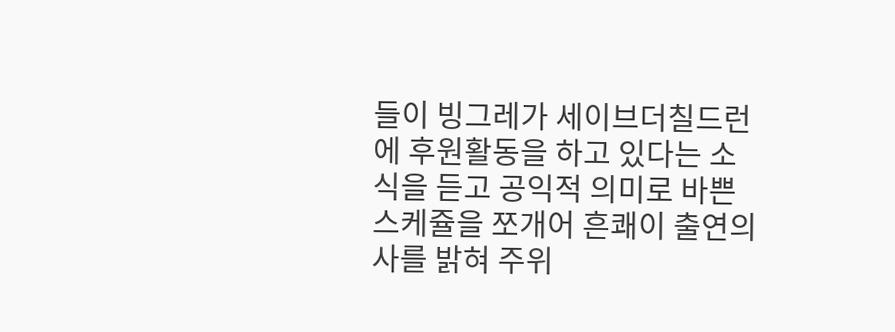들이 빙그레가 세이브더칠드런에 후원활동을 하고 있다는 소식을 듣고 공익적 의미로 바쁜 스케쥴을 쪼개어 흔쾌이 출연의사를 밝혀 주위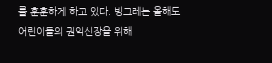를 훈훈하게 하고 있다. 빙그레는 올해도 어린이들의 권익신장을 위해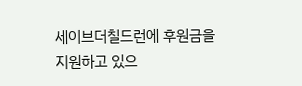세이브더칠드런에 후원금을 지원하고 있으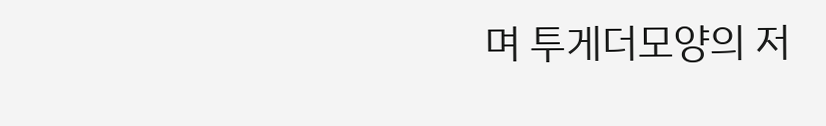며 투게더모양의 저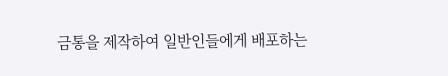금통을 제작하여 일반인들에게 배포하는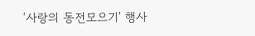‘사랑의 동전모으기’ 행사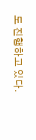도 진행하고 있다.